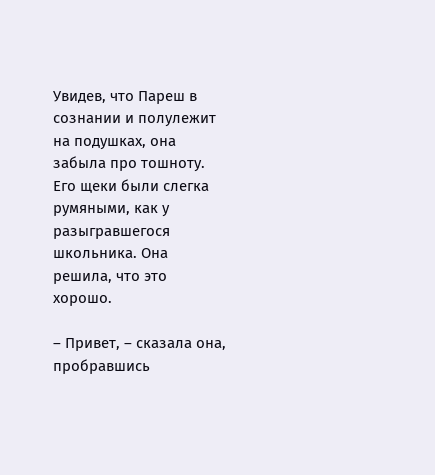Увидев, что Пареш в сознании и полулежит на подушках, она забыла про тошноту. Его щеки были слегка румяными, как у разыгравшегося школьника. Она решила, что это хорошо.

– Привет, – сказала она, пробравшись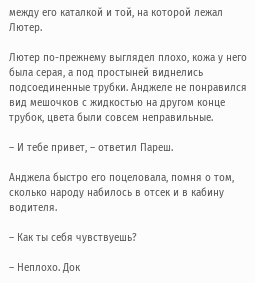между его каталкой и той, на которой лежал Лютер.

Лютер по-прежнему выглядел плохо, кожа у него была серая, а под простыней виднелись подсоединенные трубки. Анджеле не понравился вид мешочков с жидкостью на другом конце трубок, цвета были совсем неправильные.

– И тебе привет, – ответил Пареш.

Анджела быстро его поцеловала, помня о том, сколько народу набилось в отсек и в кабину водителя.

– Как ты себя чувствуешь?

– Неплохо. Док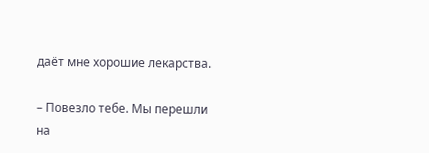даёт мне хорошие лекарства.

– Повезло тебе. Мы перешли на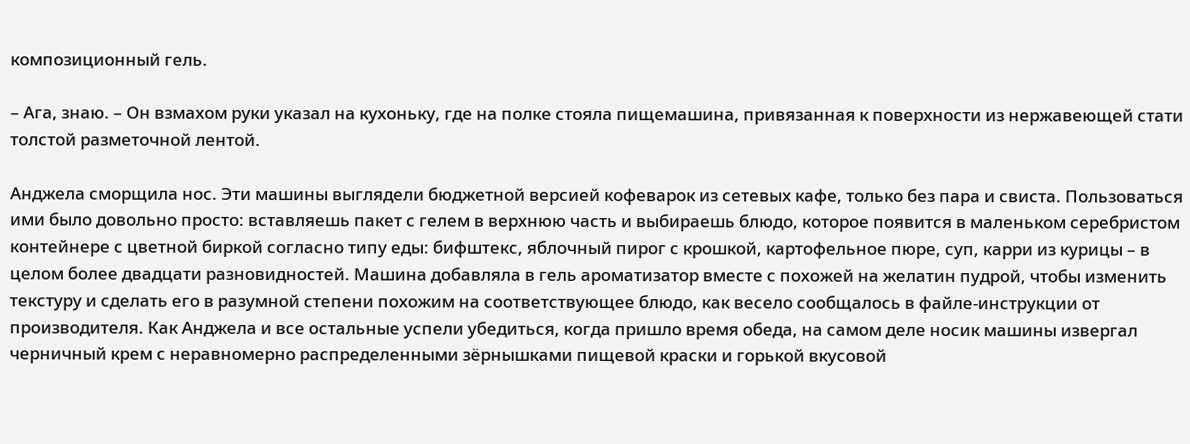композиционный гель.

– Ага, знаю. – Он взмахом руки указал на кухоньку, где на полке стояла пищемашина, привязанная к поверхности из нержавеющей стати толстой разметочной лентой.

Анджела сморщила нос. Эти машины выглядели бюджетной версией кофеварок из сетевых кафе, только без пара и свиста. Пользоваться ими было довольно просто: вставляешь пакет с гелем в верхнюю часть и выбираешь блюдо, которое появится в маленьком серебристом контейнере с цветной биркой согласно типу еды: бифштекс, яблочный пирог с крошкой, картофельное пюре, суп, карри из курицы – в целом более двадцати разновидностей. Машина добавляла в гель ароматизатор вместе с похожей на желатин пудрой, чтобы изменить текстуру и сделать его в разумной степени похожим на соответствующее блюдо, как весело сообщалось в файле-инструкции от производителя. Как Анджела и все остальные успели убедиться, когда пришло время обеда, на самом деле носик машины извергал черничный крем с неравномерно распределенными зёрнышками пищевой краски и горькой вкусовой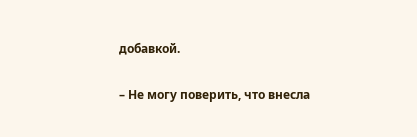добавкой.

– Не могу поверить, что внесла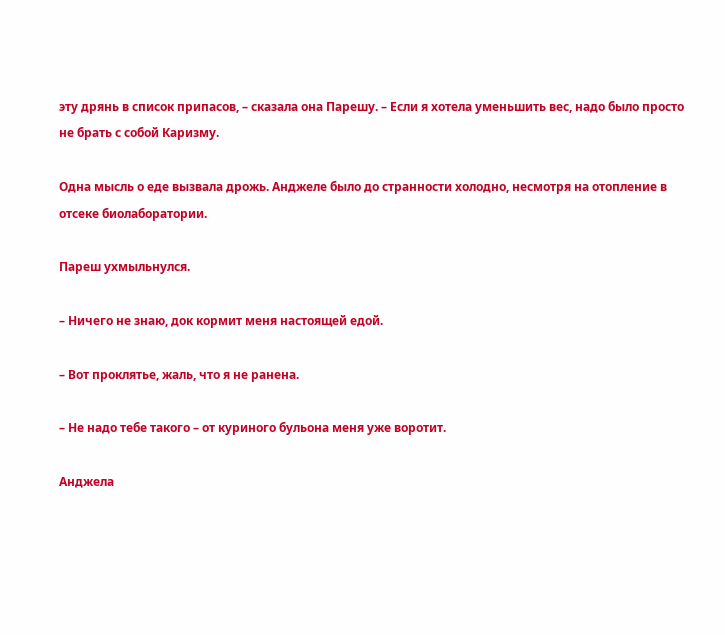эту дрянь в список припасов, – сказала она Парешу. – Если я хотела уменьшить вес, надо было просто не брать с собой Каризму.

Одна мысль о еде вызвала дрожь. Анджеле было до странности холодно, несмотря на отопление в отсеке биолаборатории.

Пареш ухмыльнулся.

– Ничего не знаю, док кормит меня настоящей едой.

– Вот проклятье, жаль, что я не ранена.

– Не надо тебе такого – от куриного бульона меня уже воротит.

Анджела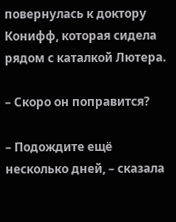повернулась к доктору Конифф, которая сидела рядом с каталкой Лютера.

– Скоро он поправится?

– Подождите ещё несколько дней, – сказала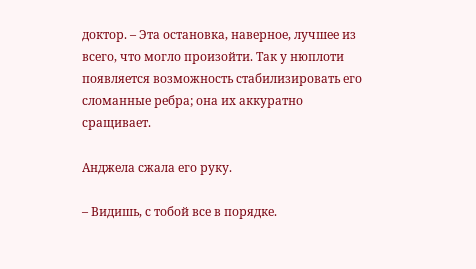доктор. – Эта остановка, наверное, лучшее из всего, что могло произойти. Так у нюплоти появляется возможность стабилизировать его сломанные ребра; она их аккуратно сращивает.

Анджела сжала его руку.

– Видишь, с тобой все в порядке.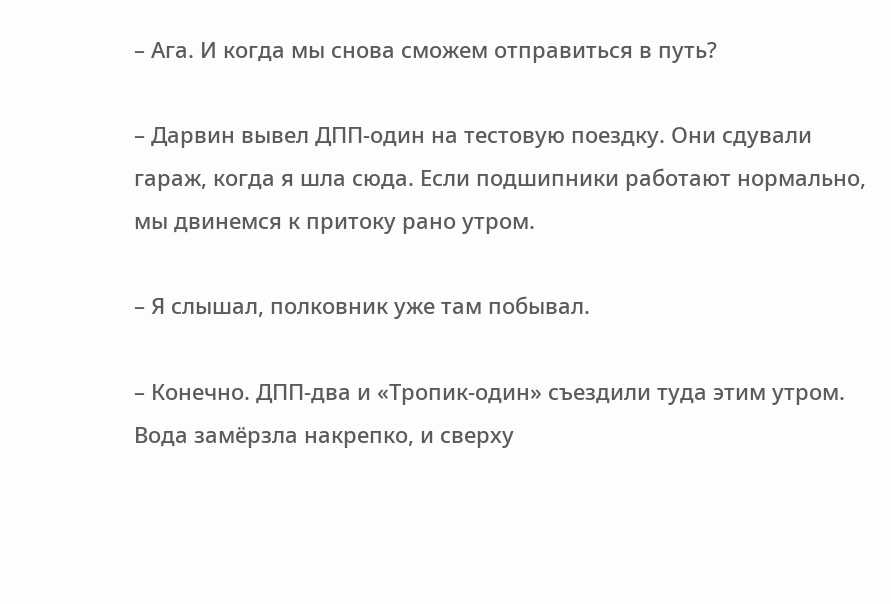– Ага. И когда мы снова сможем отправиться в путь?

– Дарвин вывел ДПП-один на тестовую поездку. Они сдували гараж, когда я шла сюда. Если подшипники работают нормально, мы двинемся к притоку рано утром.

– Я слышал, полковник уже там побывал.

– Конечно. ДПП-два и «Тропик-один» съездили туда этим утром. Вода замёрзла накрепко, и сверху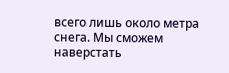всего лишь около метра снега. Мы сможем наверстать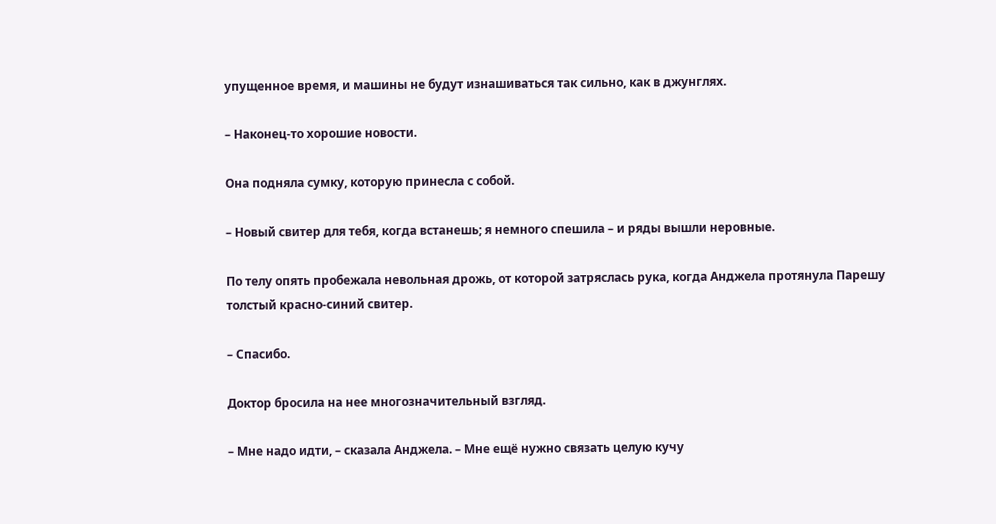упущенное время, и машины не будут изнашиваться так сильно, как в джунглях.

– Наконец-то хорошие новости.

Она подняла сумку, которую принесла с собой.

– Новый свитер для тебя, когда встанешь; я немного спешила – и ряды вышли неровные.

По телу опять пробежала невольная дрожь, от которой затряслась рука, когда Анджела протянула Парешу толстый красно-синий свитер.

– Спасибо.

Доктор бросила на нее многозначительный взгляд.

– Мне надо идти, – сказала Анджела. – Мне ещё нужно связать целую кучу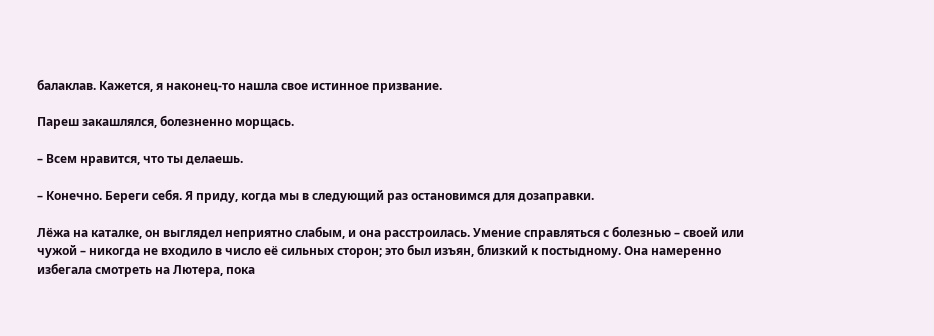балаклав. Кажется, я наконец-то нашла свое истинное призвание.

Пареш закашлялся, болезненно морщась.

– Всем нравится, что ты делаешь.

– Конечно. Береги себя. Я приду, когда мы в следующий раз остановимся для дозаправки.

Лёжа на каталке, он выглядел неприятно слабым, и она расстроилась. Умение справляться с болезнью – своей или чужой – никогда не входило в число её сильных сторон; это был изъян, близкий к постыдному. Она намеренно избегала смотреть на Лютера, пока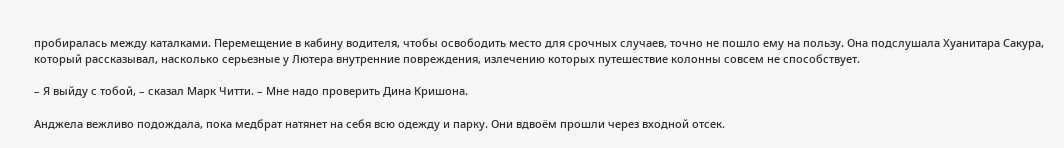пробиралась между каталками. Перемещение в кабину водителя, чтобы освободить место для срочных случаев, точно не пошло ему на пользу. Она подслушала Хуанитара Сакура, который рассказывал, насколько серьезные у Лютера внутренние повреждения, излечению которых путешествие колонны совсем не способствует.

– Я выйду с тобой, – сказал Марк Читти. – Мне надо проверить Дина Кришона.

Анджела вежливо подождала, пока медбрат натянет на себя всю одежду и парку. Они вдвоём прошли через входной отсек.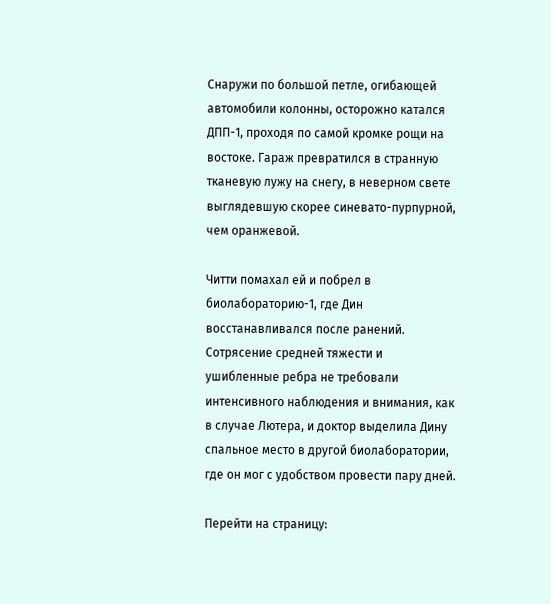Снаружи по большой петле, огибающей автомобили колонны, осторожно катался ДПП-1, проходя по самой кромке рощи на востоке. Гараж превратился в странную тканевую лужу на снегу, в неверном свете выглядевшую скорее синевато-пурпурной, чем оранжевой.

Читти помахал ей и побрел в биолабораторию-1, где Дин восстанавливался после ранений. Сотрясение средней тяжести и ушибленные ребра не требовали интенсивного наблюдения и внимания, как в случае Лютера, и доктор выделила Дину спальное место в другой биолаборатории, где он мог с удобством провести пару дней.

Перейти на страницу: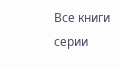Все книги серии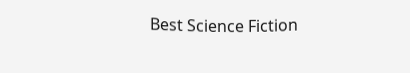Best Science Fiction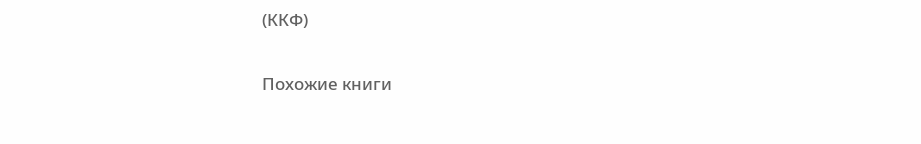(ККФ)

Похожие книги